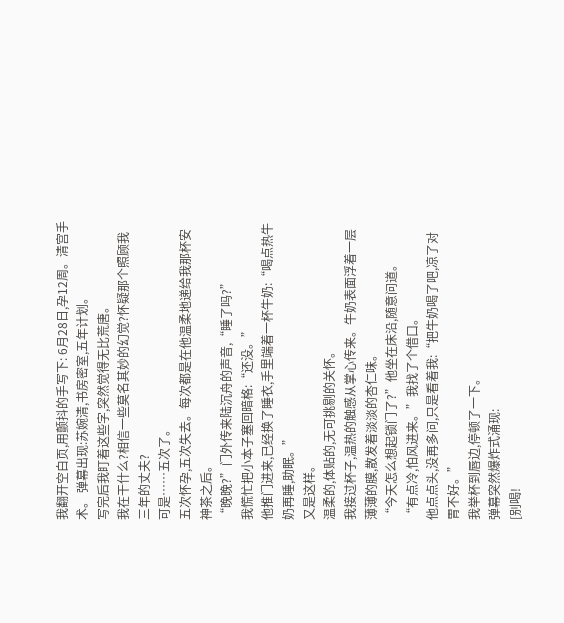我翻开空白页,用颤抖的手写下: 6月28日,孕12周。清宫手术。 弹幕出现:苏婉清,书房密室,五年计划。
写完后我盯着这些字,突然觉得无比荒唐。
我在干什么?相信一些莫名其妙的幻觉?怀疑那个照顾我三年的丈夫?
可是……五次了。
五次怀孕,五次失去。每次都是在他温柔地递给我那杯安神茶之后。
“晚晚?”门外传来陆沉舟的声音,“睡了吗?”
我慌忙把小本子塞回暗格:“还没。”
他推门进来,已经换了睡衣,手里端着一杯牛奶:“喝点热牛奶再睡,助眠。”
又是这样。
温柔的,体贴的,无可挑剔的关怀。
我接过杯子,温热的触感从掌心传来。牛奶表面浮着一层薄薄的膜,散发着淡淡的杏仁味。
“今天怎么想起锁门了?”他坐在床沿,随意问道。
“有点冷,怕风进来。”我找了个借口。
他点点头,没再多问,只是看着我:“把牛奶喝了吧,凉了对胃不好。”
我举杯到唇边,停顿了一下。
弹幕突然爆炸式涌现:
[别喝!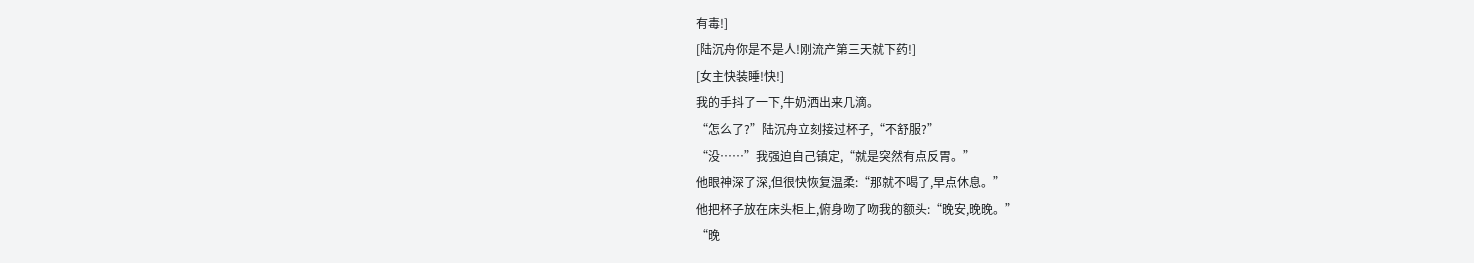有毒!]
[陆沉舟你是不是人!刚流产第三天就下药!]
[女主快装睡!快!]
我的手抖了一下,牛奶洒出来几滴。
“怎么了?”陆沉舟立刻接过杯子,“不舒服?”
“没……”我强迫自己镇定,“就是突然有点反胃。”
他眼神深了深,但很快恢复温柔:“那就不喝了,早点休息。”
他把杯子放在床头柜上,俯身吻了吻我的额头:“晚安,晚晚。”
“晚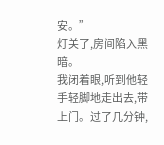安。”
灯关了,房间陷入黑暗。
我闭着眼,听到他轻手轻脚地走出去,带上门。过了几分钟,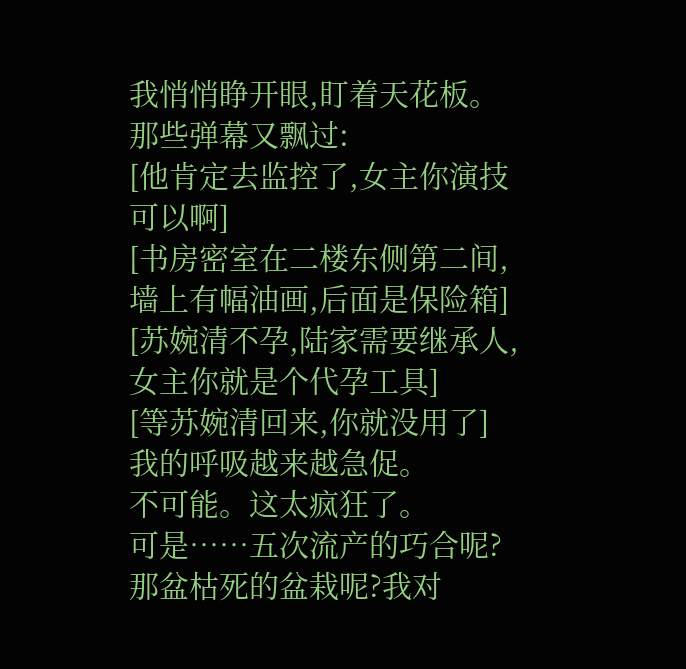我悄悄睁开眼,盯着天花板。
那些弹幕又飘过:
[他肯定去监控了,女主你演技可以啊]
[书房密室在二楼东侧第二间,墙上有幅油画,后面是保险箱]
[苏婉清不孕,陆家需要继承人,女主你就是个代孕工具]
[等苏婉清回来,你就没用了]
我的呼吸越来越急促。
不可能。这太疯狂了。
可是……五次流产的巧合呢?那盆枯死的盆栽呢?我对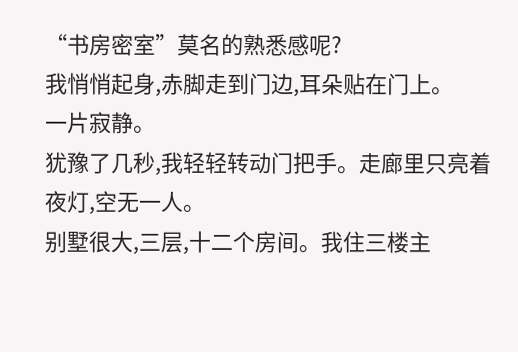“书房密室”莫名的熟悉感呢?
我悄悄起身,赤脚走到门边,耳朵贴在门上。
一片寂静。
犹豫了几秒,我轻轻转动门把手。走廊里只亮着夜灯,空无一人。
别墅很大,三层,十二个房间。我住三楼主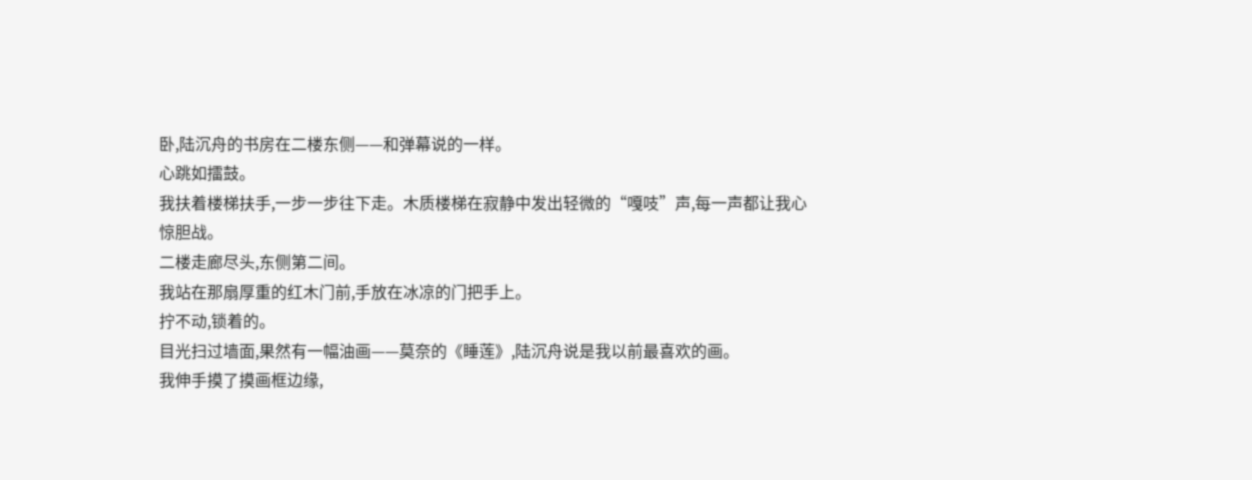卧,陆沉舟的书房在二楼东侧——和弹幕说的一样。
心跳如擂鼓。
我扶着楼梯扶手,一步一步往下走。木质楼梯在寂静中发出轻微的“嘎吱”声,每一声都让我心惊胆战。
二楼走廊尽头,东侧第二间。
我站在那扇厚重的红木门前,手放在冰凉的门把手上。
拧不动,锁着的。
目光扫过墙面,果然有一幅油画——莫奈的《睡莲》,陆沉舟说是我以前最喜欢的画。
我伸手摸了摸画框边缘,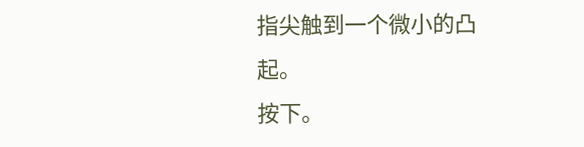指尖触到一个微小的凸起。
按下。